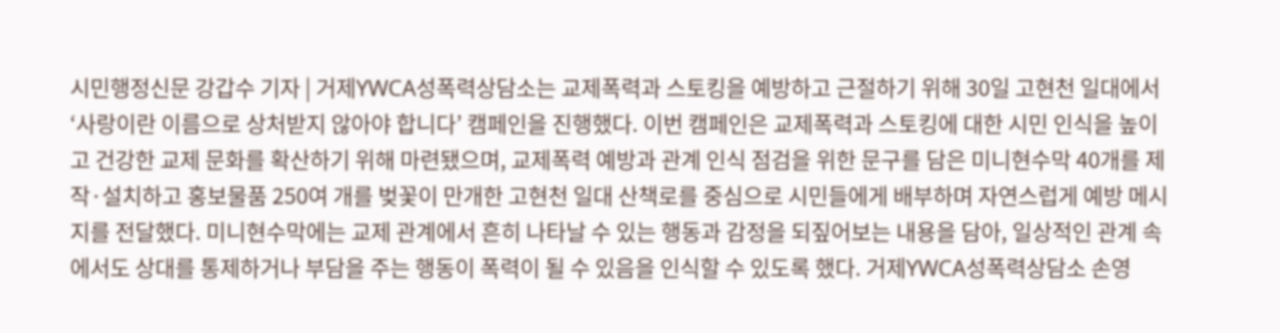시민행정신문 강갑수 기자 | 거제YWCA성폭력상담소는 교제폭력과 스토킹을 예방하고 근절하기 위해 30일 고현천 일대에서 ‘사랑이란 이름으로 상처받지 않아야 합니다’ 캠페인을 진행했다. 이번 캠페인은 교제폭력과 스토킹에 대한 시민 인식을 높이고 건강한 교제 문화를 확산하기 위해 마련됐으며, 교제폭력 예방과 관계 인식 점검을 위한 문구를 담은 미니현수막 40개를 제작·설치하고 홍보물품 250여 개를 벚꽃이 만개한 고현천 일대 산책로를 중심으로 시민들에게 배부하며 자연스럽게 예방 메시지를 전달했다. 미니현수막에는 교제 관계에서 흔히 나타날 수 있는 행동과 감정을 되짚어보는 내용을 담아, 일상적인 관계 속에서도 상대를 통제하거나 부담을 주는 행동이 폭력이 될 수 있음을 인식할 수 있도록 했다. 거제YWCA성폭력상담소 손영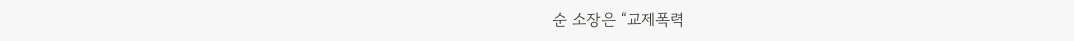순 소장은 “교제폭력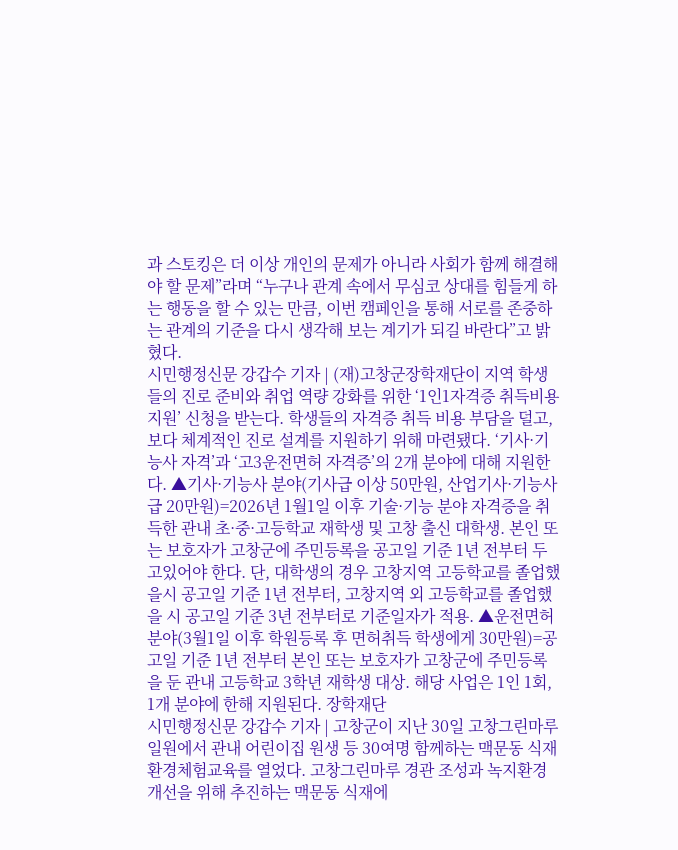과 스토킹은 더 이상 개인의 문제가 아니라 사회가 함께 해결해야 할 문제”라며 “누구나 관계 속에서 무심코 상대를 힘들게 하는 행동을 할 수 있는 만큼, 이번 캠페인을 통해 서로를 존중하는 관계의 기준을 다시 생각해 보는 계기가 되길 바란다”고 밝혔다.
시민행정신문 강갑수 기자 | (재)고창군장학재단이 지역 학생들의 진로 준비와 취업 역량 강화를 위한 ‘1인1자격증 취득비용 지원’ 신청을 받는다. 학생들의 자격증 취득 비용 부담을 덜고, 보다 체계적인 진로 설계를 지원하기 위해 마련됐다. ‘기사·기능사 자격’과 ‘고3운전면허 자격증’의 2개 분야에 대해 지원한다. ▲기사·기능사 분야(기사급 이상 50만원, 산업기사·기능사급 20만원)=2026년 1월1일 이후 기술·기능 분야 자격증을 취득한 관내 초·중·고등학교 재학생 및 고창 출신 대학생. 본인 또는 보호자가 고창군에 주민등록을 공고일 기준 1년 전부터 두고있어야 한다. 단, 대학생의 경우 고창지역 고등학교를 졸업했을시 공고일 기준 1년 전부터, 고창지역 외 고등학교를 졸업했을 시 공고일 기준 3년 전부터로 기준일자가 적용. ▲운전면허 분야(3월1일 이후 학원등록 후 면허취득 학생에게 30만원)=공고일 기준 1년 전부터 본인 또는 보호자가 고창군에 주민등록을 둔 관내 고등학교 3학년 재학생 대상. 해당 사업은 1인 1회, 1개 분야에 한해 지원된다. 장학재단
시민행정신문 강갑수 기자 | 고창군이 지난 30일 고창그린마루 일원에서 관내 어린이집 원생 등 30여명 함께하는 맥문동 식재 환경체험교육를 열었다. 고창그린마루 경관 조성과 녹지환경 개선을 위해 추진하는 맥문동 식재에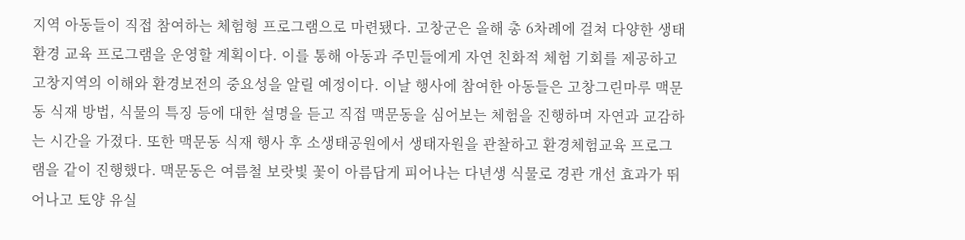지역 아동들이 직접 참여하는 체험형 프로그램으로 마련됐다. 고창군은 올해 총 6차례에 걸쳐 다양한 생태환경 교육 프로그램을 운영할 계획이다. 이를 통해 아동과 주민들에게 자연 친화적 체험 기회를 제공하고 고창지역의 이해와 환경보전의 중요성을 알릴 예정이다. 이날 행사에 참여한 아동들은 고창그린마루 맥문동 식재 방법, 식물의 특징 등에 대한 설명을 듣고 직접 맥문동을 심어보는 체험을 진행하며 자연과 교감하는 시간을 가졌다. 또한 맥문동 식재 행사 후 소생태공원에서 생태자원을 관찰하고 환경체험교육 프로그램을 같이 진행했다. 맥문동은 여름철 보랏빛 꽃이 아름답게 피어나는 다년생 식물로 경관 개선 효과가 뛰어나고 토양 유실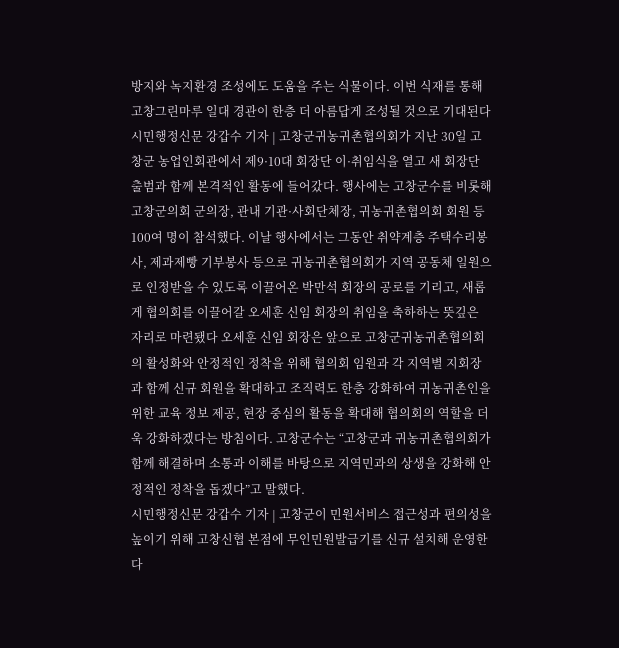방지와 녹지환경 조성에도 도움을 주는 식물이다. 이번 식재를 통해 고창그린마루 일대 경관이 한층 더 아름답게 조성될 것으로 기대된다
시민행정신문 강갑수 기자 | 고창군귀농귀촌협의회가 지난 30일 고창군 농업인회관에서 제9·10대 회장단 이·취임식을 열고 새 회장단 출범과 함께 본격적인 활동에 들어갔다. 행사에는 고창군수를 비롯해 고창군의회 군의장, 관내 기관·사회단체장, 귀농귀촌협의회 회원 등 100여 명이 참석했다. 이날 행사에서는 그동안 취약계층 주택수리봉사, 제과제빵 기부봉사 등으로 귀농귀촌협의회가 지역 공동체 일원으로 인정받을 수 있도록 이끌어온 박만석 회장의 공로를 기리고, 새롭게 협의회를 이끌어갈 오세훈 신임 회장의 취임을 축하하는 뜻깊은 자리로 마련됐다 오세훈 신임 회장은 앞으로 고창군귀농귀촌협의회의 활성화와 안정적인 정착을 위해 협의회 임원과 각 지역별 지회장과 함께 신규 회원을 확대하고 조직력도 한층 강화하여 귀농귀촌인을 위한 교육 정보 제공, 현장 중심의 활동을 확대해 협의회의 역할을 더욱 강화하겠다는 방침이다. 고창군수는 “고창군과 귀농귀촌협의회가 함께 해결하며 소통과 이해를 바탕으로 지역민과의 상생을 강화해 안정적인 정착을 돕겠다”고 말했다.
시민행정신문 강갑수 기자 | 고창군이 민원서비스 접근성과 편의성을 높이기 위해 고창신협 본점에 무인민원발급기를 신규 설치해 운영한다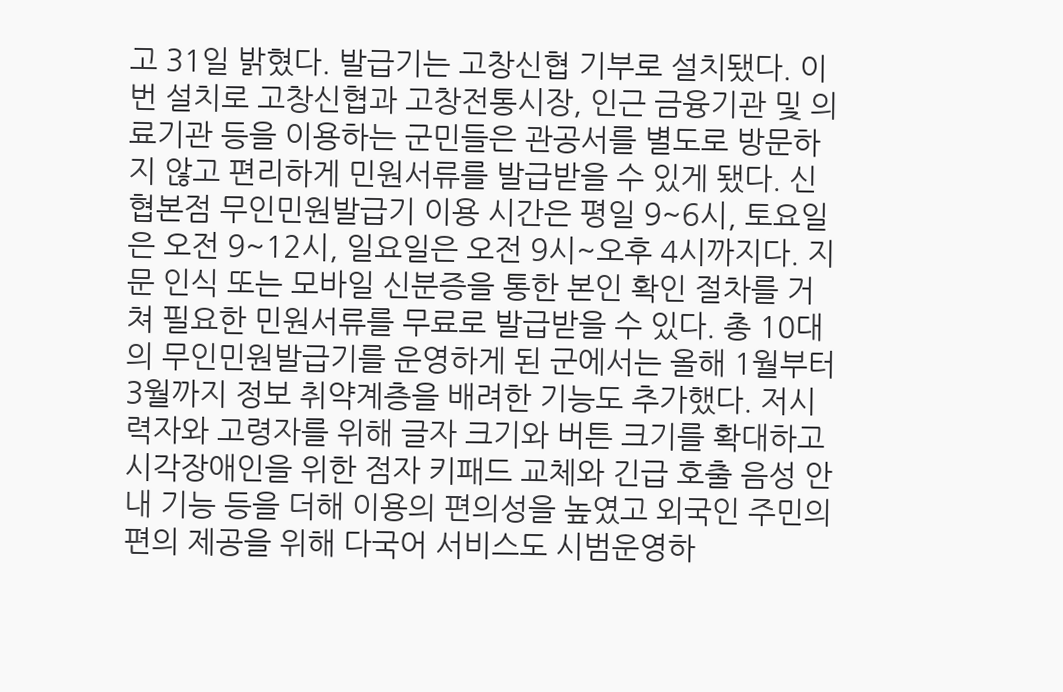고 31일 밝혔다. 발급기는 고창신협 기부로 설치됐다. 이번 설치로 고창신협과 고창전통시장, 인근 금융기관 및 의료기관 등을 이용하는 군민들은 관공서를 별도로 방문하지 않고 편리하게 민원서류를 발급받을 수 있게 됐다. 신협본점 무인민원발급기 이용 시간은 평일 9~6시, 토요일은 오전 9~12시, 일요일은 오전 9시~오후 4시까지다. 지문 인식 또는 모바일 신분증을 통한 본인 확인 절차를 거쳐 필요한 민원서류를 무료로 발급받을 수 있다. 총 10대의 무인민원발급기를 운영하게 된 군에서는 올해 1월부터 3월까지 정보 취약계층을 배려한 기능도 추가했다. 저시력자와 고령자를 위해 글자 크기와 버튼 크기를 확대하고 시각장애인을 위한 점자 키패드 교체와 긴급 호출 음성 안내 기능 등을 더해 이용의 편의성을 높였고 외국인 주민의 편의 제공을 위해 다국어 서비스도 시범운영하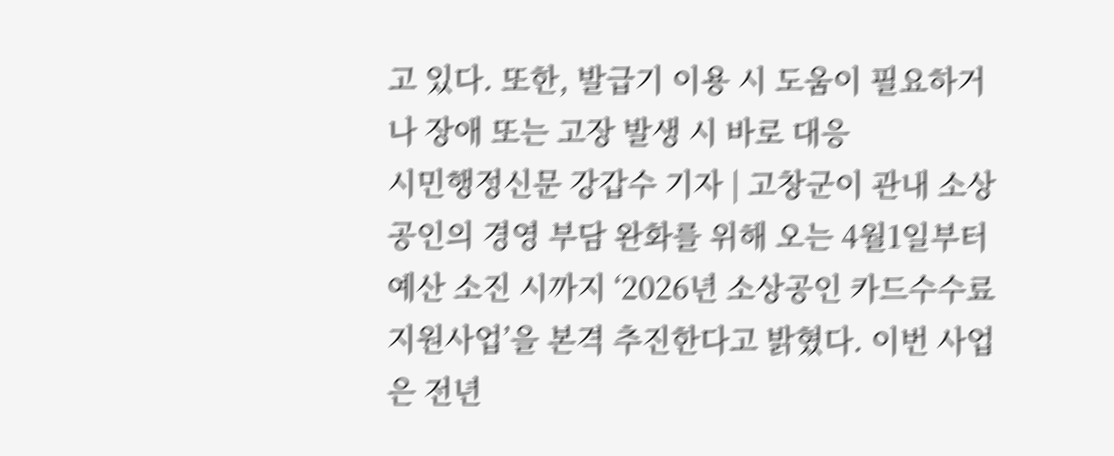고 있다. 또한, 발급기 이용 시 도움이 필요하거나 장애 또는 고장 발생 시 바로 대응
시민행정신문 강갑수 기자 | 고창군이 관내 소상공인의 경영 부담 완화를 위해 오는 4월1일부터 예산 소진 시까지 ‘2026년 소상공인 카드수수료 지원사업’을 본격 추진한다고 밝혔다. 이번 사업은 전년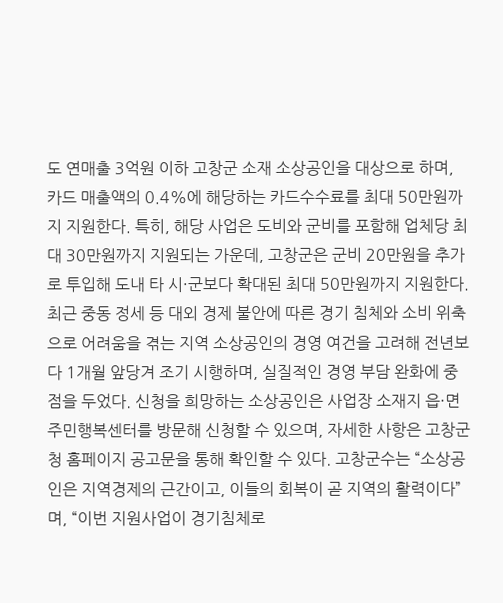도 연매출 3억원 이하 고창군 소재 소상공인을 대상으로 하며, 카드 매출액의 0.4%에 해당하는 카드수수료를 최대 50만원까지 지원한다. 특히, 해당 사업은 도비와 군비를 포함해 업체당 최대 30만원까지 지원되는 가운데, 고창군은 군비 20만원을 추가로 투입해 도내 타 시·군보다 확대된 최대 50만원까지 지원한다. 최근 중동 정세 등 대외 경제 불안에 따른 경기 침체와 소비 위축으로 어려움을 겪는 지역 소상공인의 경영 여건을 고려해 전년보다 1개월 앞당겨 조기 시행하며, 실질적인 경영 부담 완화에 중점을 두었다. 신청을 희망하는 소상공인은 사업장 소재지 읍·면 주민행복센터를 방문해 신청할 수 있으며, 자세한 사항은 고창군청 홈페이지 공고문을 통해 확인할 수 있다. 고창군수는 “소상공인은 지역경제의 근간이고, 이들의 회복이 곧 지역의 활력이다”며, “이번 지원사업이 경기침체로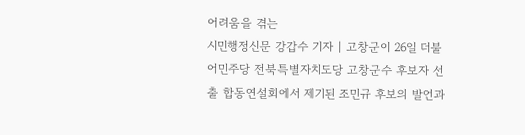어려움을 겪는
시민행정신문 강갑수 기자 | 고창군이 26일 더불어민주당 전북특별자치도당 고창군수 후보자 선출 합동연설회에서 제기된 조민규 후보의 발언과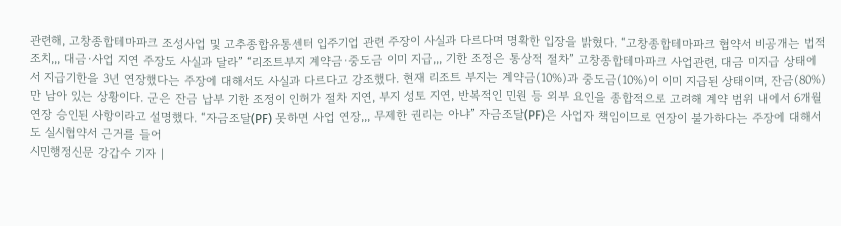관련해, 고창종합테마파크 조성사업 및 고추종합유통센터 입주기업 관련 주장이 사실과 다르다며 명확한 입장을 밝혔다. “고창종합테마파크 협약서 비공개는 법적 조치,,, 대금·사업 지연 주장도 사실과 달라” “리조트부지 계약금·중도금 이미 지급,,, 기한 조정은 통상적 절차” 고창종합테마파크 사업관련, 대금 미지급 상태에서 지급기한을 3년 연장했다는 주장에 대해서도 사실과 다르다고 강조했다. 현재 리조트 부지는 계약금(10%)과 중도금(10%)이 이미 지급된 상태이며, 잔금(80%)만 남아 있는 상황이다. 군은 잔금 납부 기한 조정이 인허가 절차 지연, 부지 성토 지연, 반복적인 민원 등 외부 요인을 종합적으로 고려해 계약 범위 내에서 6개월 연장 승인된 사항이라고 설명했다. “자금조달(PF) 못하면 사업 연장,,, 무제한 권리는 아냐” 자금조달(PF)은 사업자 책임이므로 연장이 불가하다는 주장에 대해서도 실시협약서 근거를 들어
시민행정신문 강갑수 기자 |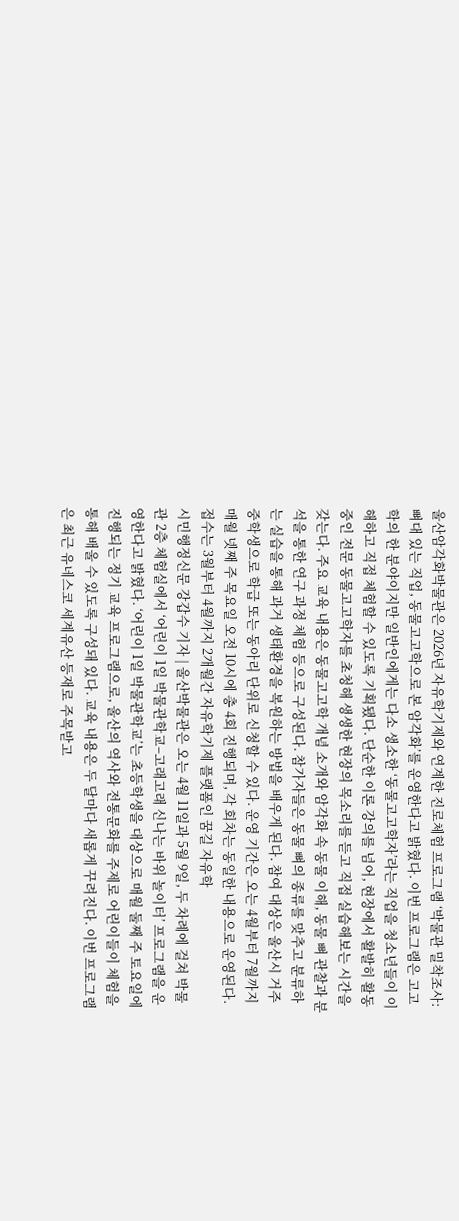울산암각화박물관은 2026년 자유학기제와 연계한 진로체험 프로그램 ‘박물관 밀착조사: 뼈대 있는 직업, 동물고고학으로 본 암각화’를 운영한다고 밝혔다. 이번 프로그램은 고고학의 한 분야이지만 일반인에게는 다소 생소한 ‘동물고고학자’라는 직업을 청소년들이 이해하고 직접 체험할 수 있도록 기획됐다. 단순한 이론 강의를 넘어, 현장에서 활발히 활동 중인 전문 동물고고학자를 초청해 생생한 현장의 목소리를 듣고 직접 실습해보는 시간을 갖는다. 주요 교육 내용은 동물고고학 개념 소개와 암각화 속 동물 이해, 동물 뼈 관찰과 분석을 통한 연구 과정 체험 등으로 구성된다. 참가자들은 동물 뼈의 종류를 맞추고 분류하는 실습을 통해 과거 생태환경을 복원하는 방법을 배우게 된다. 참여 대상은 울산시 거주 중학생으로 학급 또는 동아리 단위로 신청할 수 있다. 운영 기간은 오는 4월부터 7월까지 매월 넷째 주 목요일 오전 10시에 총 4회 진행되며, 각 회차는 동일한 내용으로 운영된다. 접수는 3월부터 4월까지 2개월간 자유학기제 플랫폼인 꿈길 자유학
시민행정신문 강갑수 기자 | 울산박물관은 오는 4월 11일과 5월 9일, 두 차례에 걸쳐 박물관 2층 체험실에서 ‘어린이 1일 박물관학교–고래고래 신나는 바위 놀이터’ 프로그램을 운영한다고 밝혔다. ‘어린이 1일 박물관학교’는 초등학생을 대상으로 매월 둘째 주 토요일에 진행되는 정기 교육 프로그램으로, 울산의 역사와 전통문화를 주제로 어린이들이 체험을 통해 배울 수 있도록 구성돼 있다. 교육 내용은 두 달마다 새롭게 꾸려진다. 이번 프로그램은 최근 유네스코 세계유산 등재로 주목받고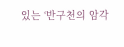있는 ‘반구천의 암각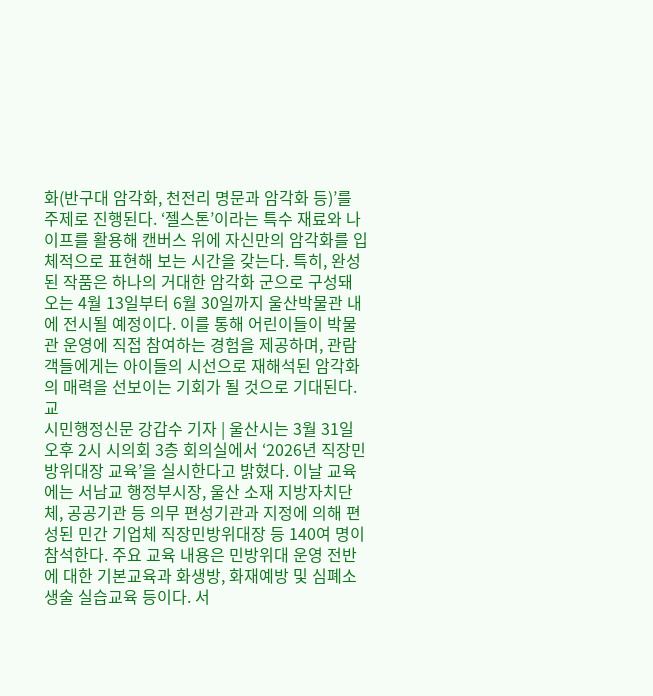화(반구대 암각화, 천전리 명문과 암각화 등)’를 주제로 진행된다. ‘젤스톤’이라는 특수 재료와 나이프를 활용해 캔버스 위에 자신만의 암각화를 입체적으로 표현해 보는 시간을 갖는다. 특히, 완성된 작품은 하나의 거대한 암각화 군으로 구성돼 오는 4월 13일부터 6월 30일까지 울산박물관 내에 전시될 예정이다. 이를 통해 어린이들이 박물관 운영에 직접 참여하는 경험을 제공하며, 관람객들에게는 아이들의 시선으로 재해석된 암각화의 매력을 선보이는 기회가 될 것으로 기대된다. 교
시민행정신문 강갑수 기자 | 울산시는 3월 31일 오후 2시 시의회 3층 회의실에서 ‘2026년 직장민방위대장 교육’을 실시한다고 밝혔다. 이날 교육에는 서남교 행정부시장, 울산 소재 지방자치단체, 공공기관 등 의무 편성기관과 지정에 의해 편성된 민간 기업체 직장민방위대장 등 140여 명이 참석한다. 주요 교육 내용은 민방위대 운영 전반에 대한 기본교육과 화생방, 화재예방 및 심폐소생술 실습교육 등이다. 서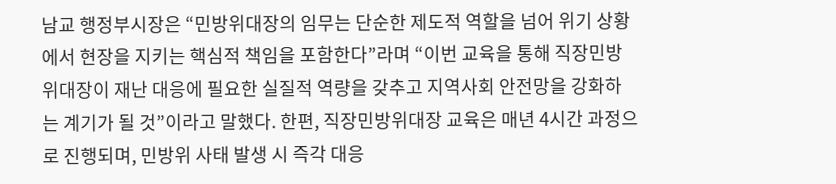남교 행정부시장은 “민방위대장의 임무는 단순한 제도적 역할을 넘어 위기 상황에서 현장을 지키는 핵심적 책임을 포함한다”라며 “이번 교육을 통해 직장민방위대장이 재난 대응에 필요한 실질적 역량을 갖추고 지역사회 안전망을 강화하는 계기가 될 것”이라고 말했다. 한편, 직장민방위대장 교육은 매년 4시간 과정으로 진행되며, 민방위 사태 발생 시 즉각 대응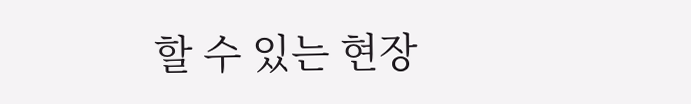할 수 있는 현장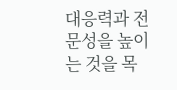대응력과 전문성을 높이는 것을 목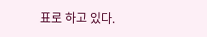표로 하고 있다.